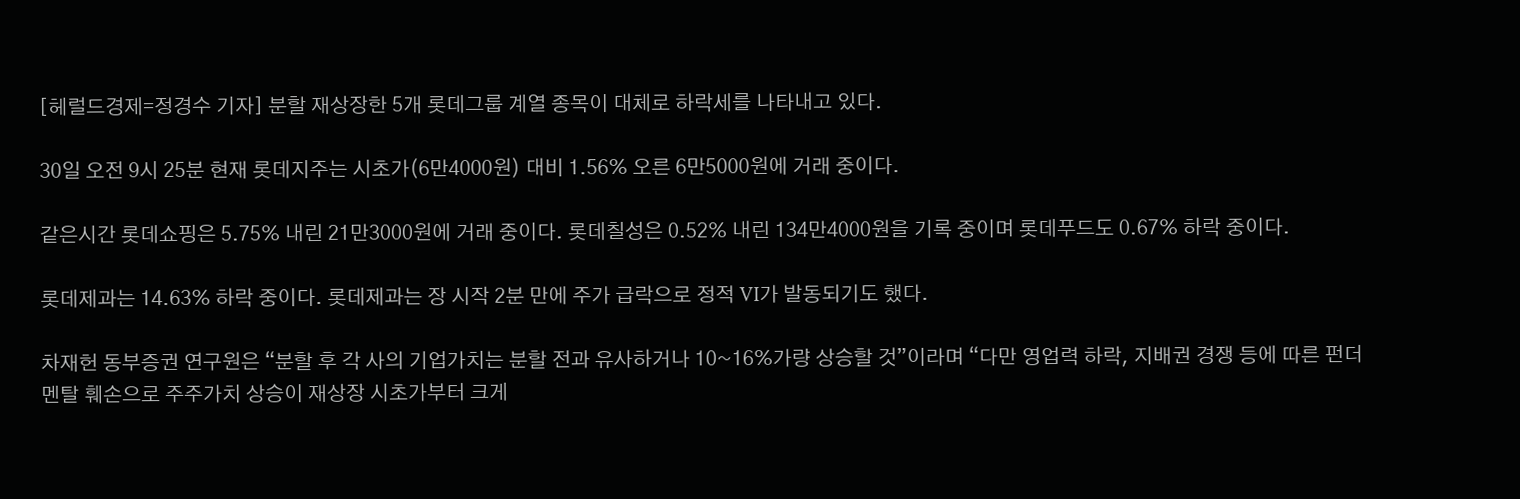[헤럴드경제=정경수 기자] 분할 재상장한 5개 롯데그룹 계열 종목이 대체로 하락세를 나타내고 있다.

30일 오전 9시 25분 현재 롯데지주는 시초가(6만4000원) 대비 1.56% 오른 6만5000원에 거래 중이다.

같은시간 롯데쇼핑은 5.75% 내린 21만3000원에 거래 중이다. 롯데칠성은 0.52% 내린 134만4000원을 기록 중이며 롯데푸드도 0.67% 하락 중이다.

롯데제과는 14.63% 하락 중이다. 롯데제과는 장 시작 2분 만에 주가 급락으로 정적 VI가 발동되기도 했다.

차재헌 동부증권 연구원은 “분할 후 각 사의 기업가치는 분할 전과 유사하거나 10~16%가량 상승할 것”이라며 “다만 영업력 하락, 지배권 경쟁 등에 따른 펀더멘탈 훼손으로 주주가치 상승이 재상장 시초가부터 크게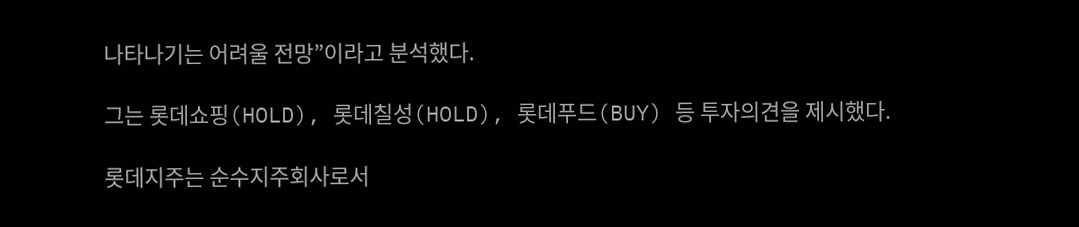나타나기는 어려울 전망”이라고 분석했다.

그는 롯데쇼핑(HOLD), 롯데칠성(HOLD), 롯데푸드(BUY) 등 투자의견을 제시했다.

롯데지주는 순수지주회사로서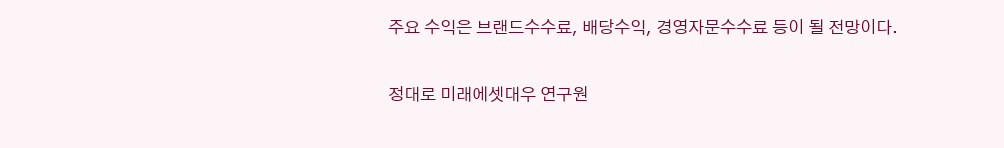주요 수익은 브랜드수수료, 배당수익, 경영자문수수료 등이 될 전망이다.

정대로 미래에셋대우 연구원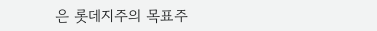은 롯데지주의 목표주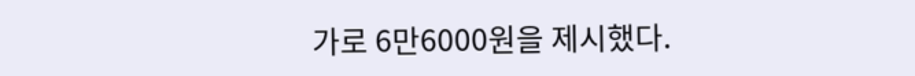가로 6만6000원을 제시했다.